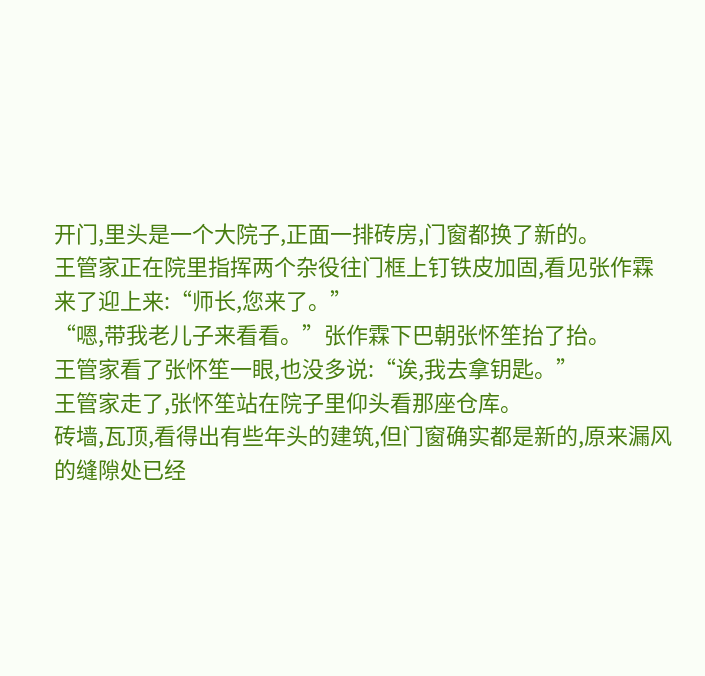开门,里头是一个大院子,正面一排砖房,门窗都换了新的。
王管家正在院里指挥两个杂役往门框上钉铁皮加固,看见张作霖来了迎上来:“师长,您来了。”
“嗯,带我老儿子来看看。”张作霖下巴朝张怀笙抬了抬。
王管家看了张怀笙一眼,也没多说:“诶,我去拿钥匙。”
王管家走了,张怀笙站在院子里仰头看那座仓库。
砖墙,瓦顶,看得出有些年头的建筑,但门窗确实都是新的,原来漏风的缝隙处已经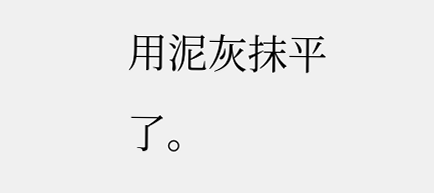用泥灰抹平了。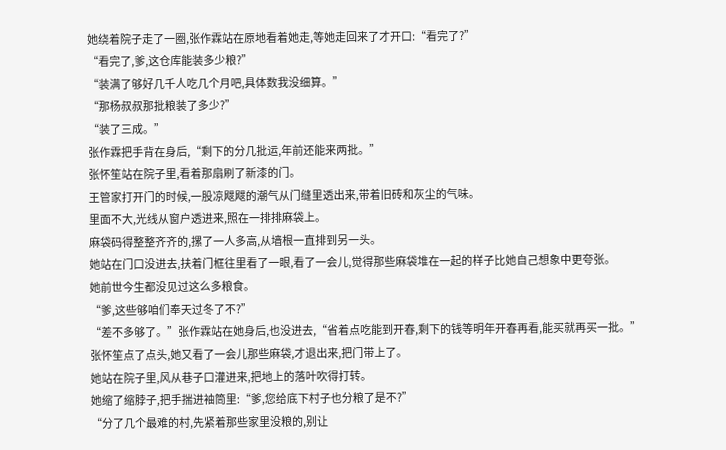她绕着院子走了一圈,张作霖站在原地看着她走,等她走回来了才开口:“看完了?”
“看完了,爹,这仓库能装多少粮?”
“装满了够好几千人吃几个月吧,具体数我没细算。”
“那杨叔叔那批粮装了多少?”
“装了三成。”
张作霖把手背在身后,“剩下的分几批运,年前还能来两批。”
张怀笙站在院子里,看着那扇刷了新漆的门。
王管家打开门的时候,一股凉飕飕的潮气从门缝里透出来,带着旧砖和灰尘的气味。
里面不大,光线从窗户透进来,照在一排排麻袋上。
麻袋码得整整齐齐的,摞了一人多高,从墙根一直排到另一头。
她站在门口没进去,扶着门框往里看了一眼,看了一会儿,觉得那些麻袋堆在一起的样子比她自己想象中更夸张。
她前世今生都没见过这么多粮食。
“爹,这些够咱们奉天过冬了不?”
“差不多够了。”张作霖站在她身后,也没进去,“省着点吃能到开春,剩下的钱等明年开春再看,能买就再买一批。”
张怀笙点了点头,她又看了一会儿那些麻袋,才退出来,把门带上了。
她站在院子里,风从巷子口灌进来,把地上的落叶吹得打转。
她缩了缩脖子,把手揣进袖筒里:“爹,您给底下村子也分粮了是不?”
“分了几个最难的村,先紧着那些家里没粮的,别让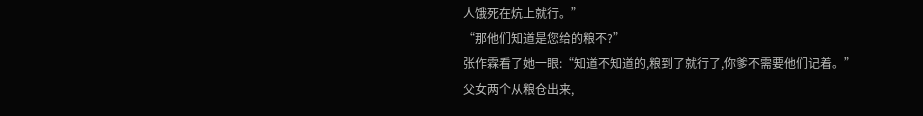人饿死在炕上就行。”
“那他们知道是您给的粮不?”
张作霖看了她一眼:“知道不知道的,粮到了就行了,你爹不需要他们记着。”
父女两个从粮仓出来,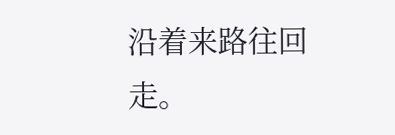沿着来路往回走。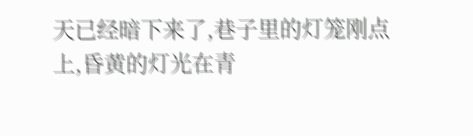天已经暗下来了,巷子里的灯笼刚点上,昏黄的灯光在青